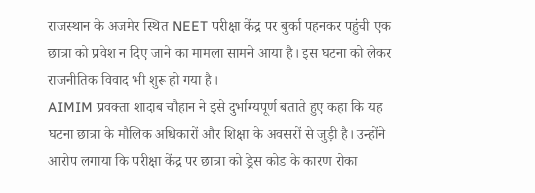राजस्थान के अजमेर स्थित NEET परीक्षा केंद्र पर बुर्का पहनकर पहुंची एक छात्रा को प्रवेश न दिए जाने का मामला सामने आया है। इस घटना को लेकर राजनीतिक विवाद भी शुरू हो गया है।
AIMIM प्रवक्ता शादाब चौहान ने इसे दुर्भाग्यपूर्ण बताते हुए कहा कि यह घटना छात्रा के मौलिक अधिकारों और शिक्षा के अवसरों से जुड़ी है। उन्होंने आरोप लगाया कि परीक्षा केंद्र पर छात्रा को ड्रेस कोड के कारण रोका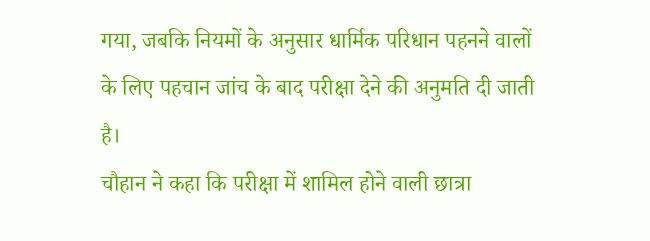गया, जबकि नियमों के अनुसार धार्मिक परिधान पहनने वालों के लिए पहचान जांच के बाद परीक्षा देने की अनुमति दी जाती है।
चौहान ने कहा कि परीक्षा में शामिल होने वाली छात्रा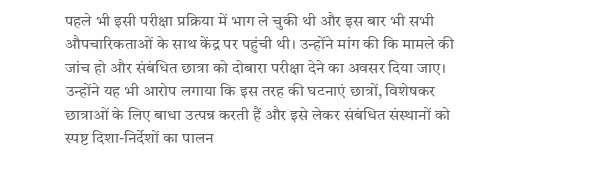पहले भी इसी परीक्षा प्रक्रिया में भाग ले चुकी थी और इस बार भी सभी औपचारिकताओं के साथ केंद्र पर पहुंची थी। उन्होंने मांग की कि मामले की जांच हो और संबंधित छात्रा को दोबारा परीक्षा देने का अवसर दिया जाए।
उन्होंने यह भी आरोप लगाया कि इस तरह की घटनाएं छात्रों, विशेषकर छात्राओं के लिए बाधा उत्पन्न करती हैं और इसे लेकर संबंधित संस्थानों को स्पष्ट दिशा-निर्देशों का पालन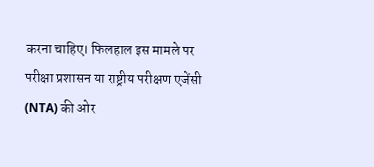करना चाहिए। फिलहाल इस मामले पर परीक्षा प्रशासन या राष्ट्रीय परीक्षण एजेंसी (NTA) की ओर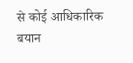से कोई आधिकारिक बयान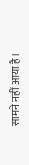सामने नहीं आया है।